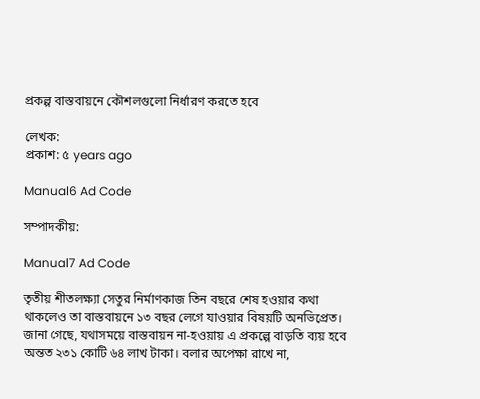প্রকল্প বাস্তবায়নে কৌশলগুলো নির্ধারণ করতে হবে

লেখক:
প্রকাশ: ৫ years ago

Manual6 Ad Code

সম্পাদকীয়:

Manual7 Ad Code

তৃতীয় শীতলক্ষ্যা সেতুর নির্মাণকাজ তিন বছরে শেষ হওয়ার কথা থাকলেও তা বাস্তবায়নে ১৩ বছর লেগে যাওয়ার বিষয়টি অনভিপ্রেত। জানা গেছে, যথাসময়ে বাস্তবায়ন না-হওয়ায় এ প্রকল্পে বাড়তি ব্যয় হবে অন্তত ২৩১ কোটি ৬৪ লাখ টাকা। বলার অপেক্ষা রাখে না,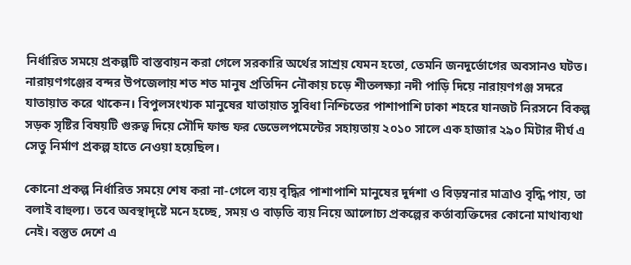নির্ধারিত সময়ে প্রকল্পটি বাস্তবায়ন করা গেলে সরকারি অর্থের সাশ্রয় যেমন হতো, তেমনি জনদুর্ভোগের অবসানও ঘটত। নারায়ণগঞ্জের বন্দর উপজেলায় শত শত মানুষ প্রতিদিন নৌকায় চড়ে শীতলক্ষ্যা নদী পাড়ি দিয়ে নারায়ণগঞ্জ সদরে যাতায়াত করে থাকেন। বিপুলসংখ্যক মানুষের যাতায়াত সুবিধা নিশ্চিতের পাশাপাশি ঢাকা শহরে যানজট নিরসনে বিকল্প সড়ক সৃষ্টির বিষয়টি গুরুত্ব দিয়ে সৌদি ফান্ড ফর ডেভেলপমেন্টের সহায়তায় ২০১০ সালে এক হাজার ২৯০ মিটার দীর্ঘ এ সেতু নির্মাণ প্রকল্প হাতে নেওয়া হয়েছিল।

কোনো প্রকল্প নির্ধারিত সময়ে শেষ করা না-গেলে ব্যয় বৃদ্ধির পাশাপাশি মানুষের দুর্দশা ও বিড়ম্বনার মাত্রাও বৃদ্ধি পায়, তা বলাই বাহুল্য। তবে অবস্থাদৃষ্টে মনে হচ্ছে, সময় ও বাড়তি ব্যয় নিয়ে আলোচ্য প্রকল্পের কর্তাব্যক্তিদের কোনো মাথাব্যথা নেই। বস্তুত দেশে এ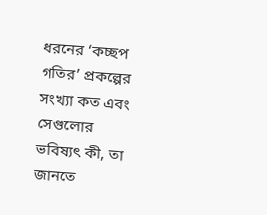ধরনের ‘কচ্ছপ গতির’ প্রকল্পের সংখ্যা কত এবং সেগুলোর ভবিষ্যৎ কী, তা জানতে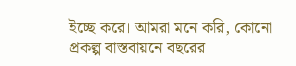ইচ্ছে করে। আমরা মনে করি, কোনো প্রকল্প বাস্তবায়নে বছরের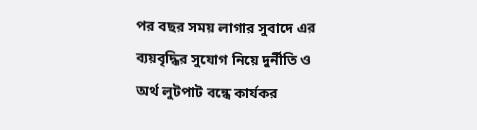পর বছর সময় লাগার সুবাদে এর ব্যয়বৃদ্ধির সুযোগ নিয়ে দুর্নীতি ও অর্থ লুটপাট বন্ধে কার্যকর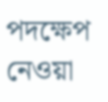পদক্ষেপ নেওয়া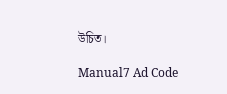উচিত।

Manual7 Ad Code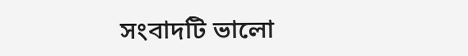সংবাদটি ভালো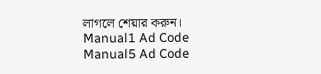লাগলে শেয়ার করুন।
Manual1 Ad Code
Manual5 Ad Code